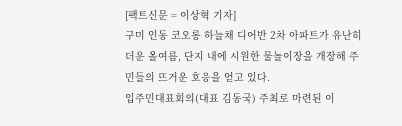[팩트신문 = 이상혁 기자]
구미 인동 코오롱 하늘채 디어반 2차 아파트가 유난히 더운 올여름, 단지 내에 시원한 물놀이장을 개장해 주민들의 뜨거운 호응을 얻고 있다.
입주민대표회의(대표 김동국) 주최로 마련된 이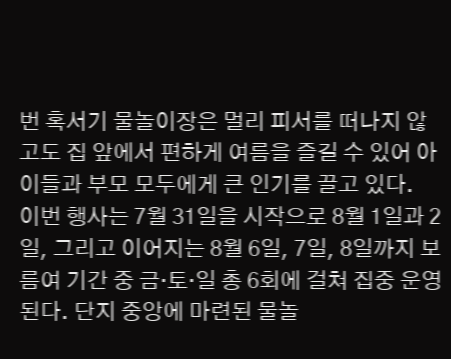번 혹서기 물놀이장은 멀리 피서를 떠나지 않고도 집 앞에서 편하게 여름을 즐길 수 있어 아이들과 부모 모두에게 큰 인기를 끌고 있다.
이번 행사는 7월 31일을 시작으로 8월 1일과 2일, 그리고 이어지는 8월 6일, 7일, 8일까지 보름여 기간 중 금·토·일 총 6회에 걸쳐 집중 운영된다. 단지 중앙에 마련된 물놀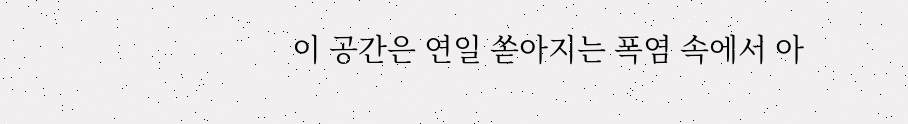이 공간은 연일 쏟아지는 폭염 속에서 아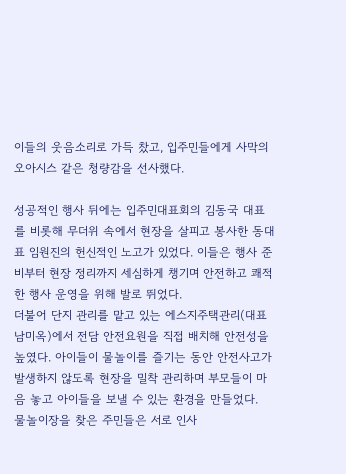이들의 웃음소리로 가득 찼고, 입주민들에게 사막의 오아시스 같은 청량감을 선사했다.

성공적인 행사 뒤에는 입주민대표회의 김동국 대표를 비롯해 무더위 속에서 현장을 살피고 봉사한 동대표 임원진의 헌신적인 노고가 있었다. 이들은 행사 준비부터 현장 정리까지 세심하게 챙기며 안전하고 쾌적한 행사 운영을 위해 발로 뛰었다.
더불어 단지 관리를 맡고 있는 에스지주택관리(대표 남미옥)에서 전담 안전요원을 직접 배치해 안전성을 높였다. 아이들이 물놀이를 즐기는 동안 안전사고가 발생하지 않도록 현장을 밀착 관리하며 부모들이 마음 놓고 아이들을 보낼 수 있는 환경을 만들었다.
물놀이장을 찾은 주민들은 서로 인사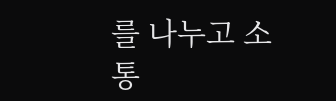를 나누고 소통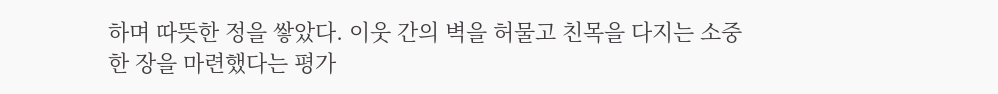하며 따뜻한 정을 쌓았다. 이웃 간의 벽을 허물고 친목을 다지는 소중한 장을 마련했다는 평가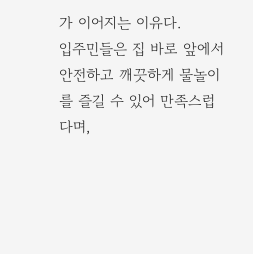가 이어지는 이유다.
입주민들은 집 바로 앞에서 안전하고 깨끗하게 물놀이를 즐길 수 있어 만족스럽다며,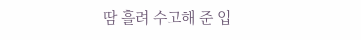땀 흘려 수고해 준 입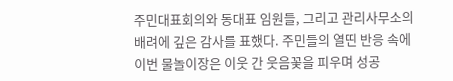주민대표회의와 동대표 임원들, 그리고 관리사무소의 배려에 깊은 감사를 표했다. 주민들의 열띤 반응 속에 이번 물놀이장은 이웃 간 웃음꽃을 피우며 성공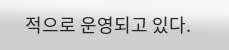적으로 운영되고 있다.